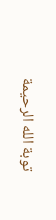توبة الله الرحيمة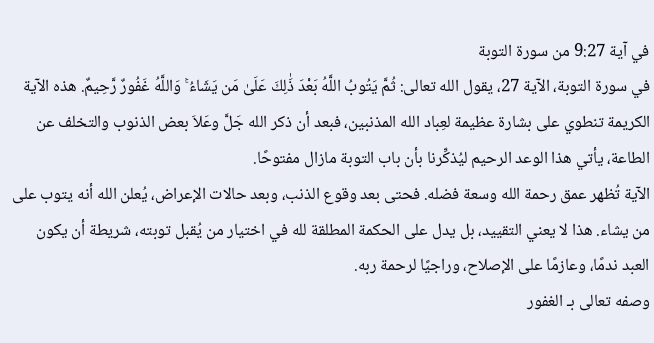في آية 9:27 من سورة التوبة
في سورة التوبة، الآية 27، يقول الله تعالى: ثُمَّ يَتُوبُ اللَّهُ بَعْدَ ذَٰلِكَ عَلَىٰ مَن يَشَاءُ ۚ وَاللَّهُ غَفُورٌ رَّحِيمٌ. هذه الآية الكريمة تنطوي على بشارة عظيمة لعِباد الله المذنبين، فبعد أن ذكر الله جَلَّ وعَلاَ بعض الذنوب والتخلف عن الطاعة، يأتي هذا الوعد الرحيم ليُذكِّرنا بأن باب التوبة مازال مفتوحًا.
الآية تُظهر عمق رحمة الله وسعة فضله. فحتى بعد وقوع الذنب، وبعد حالات الإعراض، يُعلن الله أنه يتوب على من يشاء. هذا لا يعني التقييد، بل يدل على الحكمة المطلقة لله في اختيار من يُقبل توبته، شريطة أن يكون العبد ندمًا، وعازمًا على الإصلاح، وراجيًا لرحمة ربه.
وصفه تعالى بـ الغفور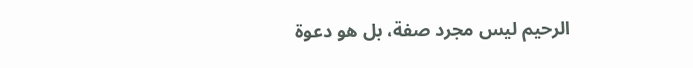الرحيم ليس مجرد صفة، بل هو دعوة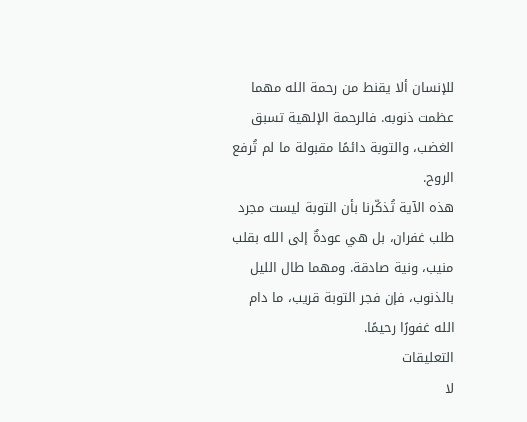للإنسان ألا يقنط من رحمة الله مهما عظمت ذنوبه. فالرحمة الإلهية تسبق الغضب، والتوبة دائمًا مقبولة ما لم تُرفع الروح.
هذه الآية تُذكّرنا بأن التوبة ليست مجرد طلب غفران، بل هي عودةٌ إلى الله بقلب منيب، ونية صادقة. ومهما طال الليل بالذنوب، فإن فجر التوبة قريب، ما دام الله غفورًا رحيمًا.
التعليقات
لا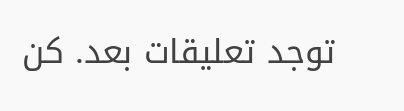توجد تعليقات بعد. كن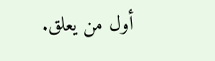أول من يعلق.